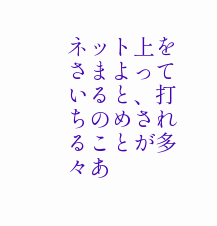ネット上をさまよっていると、打ちのめされることが多々あ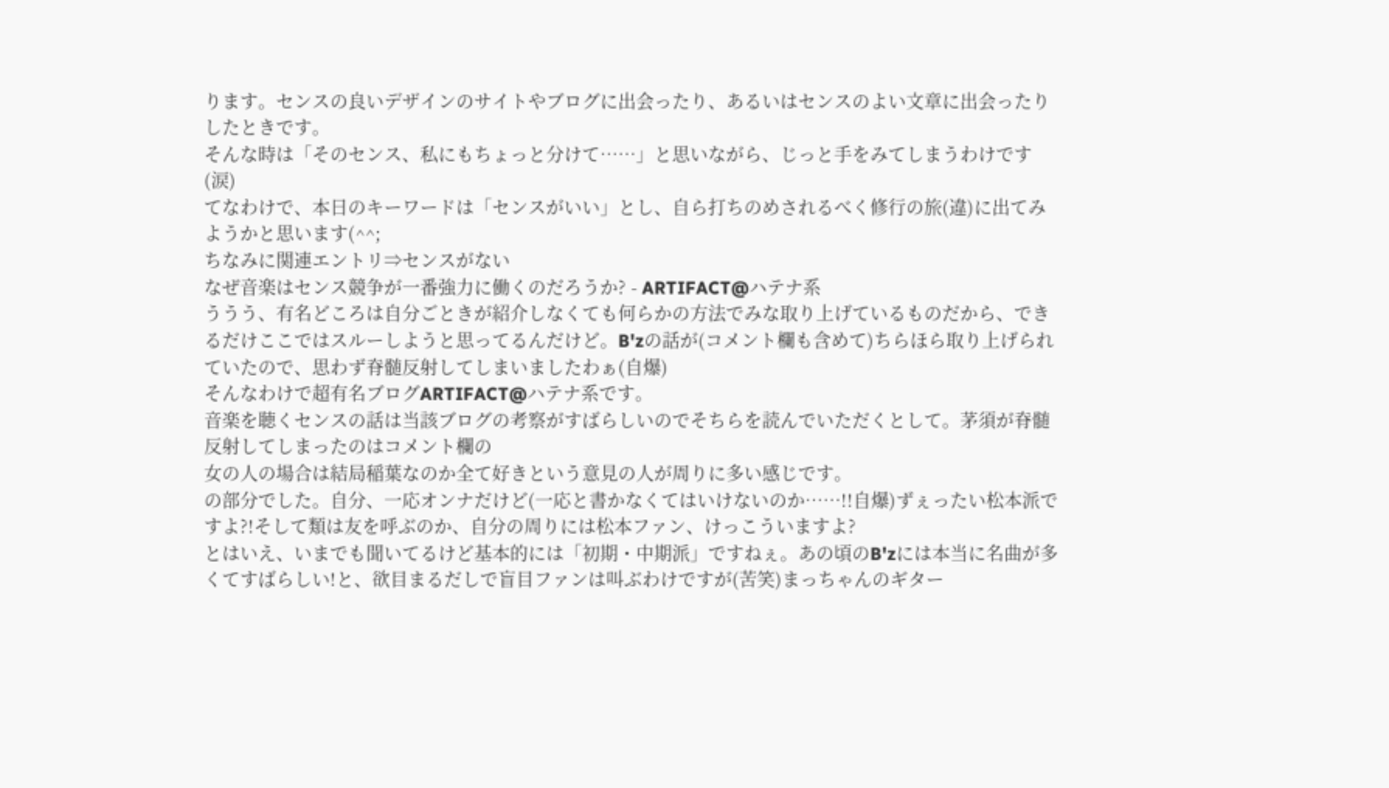ります。センスの良いデザインのサイトやブログに出会ったり、あるいはセンスのよい文章に出会ったりしたときです。
そんな時は「そのセンス、私にもちょっと分けて……」と思いながら、じっと手をみてしまうわけです(涙)
てなわけで、本日のキーワードは「センスがいい」とし、自ら打ちのめされるべく修行の旅(違)に出てみようかと思います(^^;
ちなみに関連エントリ⇒センスがない
なぜ音楽はセンス競争が一番強力に働くのだろうか? - ARTIFACT@ハテナ系
ううう、有名どころは自分ごときが紹介しなくても何らかの方法でみな取り上げているものだから、できるだけここではスルーしようと思ってるんだけど。B'zの話が(コメント欄も含めて)ちらほら取り上げられていたので、思わず脊髄反射してしまいましたわぁ(自爆)
そんなわけで超有名ブログARTIFACT@ハテナ系です。
音楽を聴くセンスの話は当該ブログの考察がすばらしいのでそちらを読んでいただくとして。茅須が脊髄反射してしまったのはコメント欄の
女の人の場合は結局稲葉なのか全て好きという意見の人が周りに多い感じです。
の部分でした。自分、一応オンナだけど(一応と書かなくてはいけないのか……!!自爆)ずぇったい松本派ですよ?!そして類は友を呼ぶのか、自分の周りには松本ファン、けっこういますよ?
とはいえ、いまでも聞いてるけど基本的には「初期・中期派」ですねぇ。あの頃のB'zには本当に名曲が多くてすばらしい!と、欲目まるだしで盲目ファンは叫ぶわけですが(苦笑)まっちゃんのギター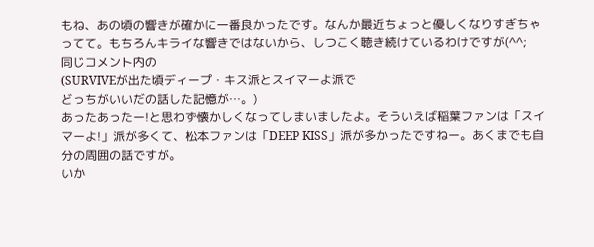もね、あの頃の響きが確かに一番良かったです。なんか最近ちょっと優しくなりすぎちゃってて。もちろんキライな響きではないから、しつこく聴き続けているわけですが(^^;
同じコメント内の
(SURVIVEが出た頃ディープ・キス派とスイマーよ派で
どっちがいいだの話した記憶が…。)
あったあったー!と思わず懐かしくなってしまいましたよ。そういえば稲葉ファンは「スイマーよ!」派が多くて、松本ファンは「DEEP KISS」派が多かったですねー。あくまでも自分の周囲の話ですが。
いか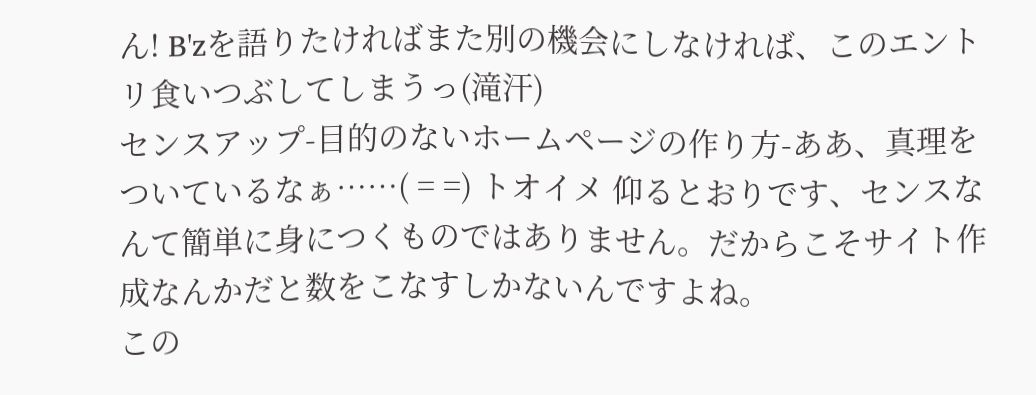ん! B'zを語りたければまた別の機会にしなければ、このエントリ食いつぶしてしまうっ(滝汗)
センスアップ-目的のないホームページの作り方-ああ、真理をついているなぁ……( = =) トオイメ 仰るとおりです、センスなんて簡単に身につくものではありません。だからこそサイト作成なんかだと数をこなすしかないんですよね。
この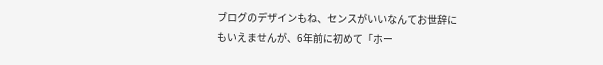ブログのデザインもね、センスがいいなんてお世辞にもいえませんが、6年前に初めて「ホー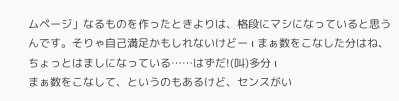ムページ」なるものを作ったときよりは、格段にマシになっていると思うんです。そりゃ自己満足かもしれないけどー ι まぁ数をこなした分はね、ちょっとはましになっている……はずだ!(叫)多分 ι
まぁ数をこなして、というのもあるけど、センスがい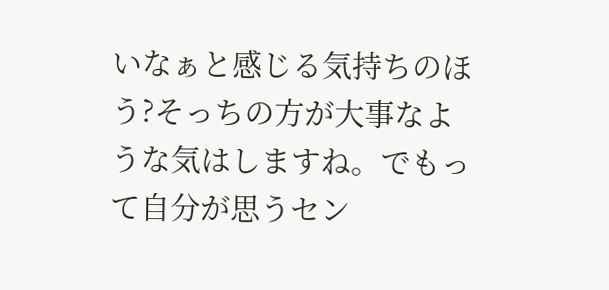いなぁと感じる気持ちのほう?そっちの方が大事なような気はしますね。でもって自分が思うセン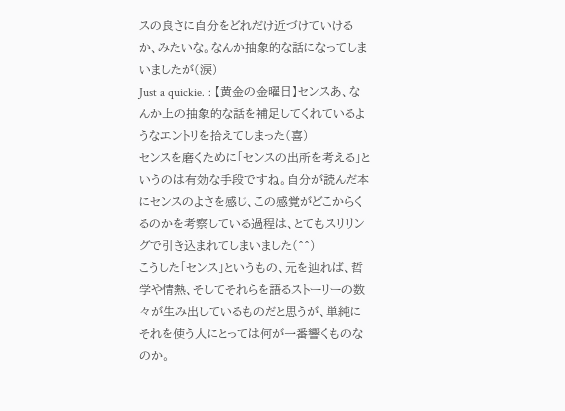スの良さに自分をどれだけ近づけていけるか、みたいな。なんか抽象的な話になってしまいましたが(涙)
Just a quickie. : 【黄金の金曜日】センスあ、なんか上の抽象的な話を補足してくれているようなエントリを拾えてしまった(喜)
センスを磨くために「センスの出所を考える」というのは有効な手段ですね。自分が読んだ本にセンスのよさを感じ、この感覚がどこからくるのかを考察している過程は、とてもスリリングで引き込まれてしまいました(^^)
こうした「センス」というもの、元を辿れば、哲学や情熱、そしてそれらを語るストーリーの数々が生み出しているものだと思うが、単純にそれを使う人にとっては何が一番響くものなのか。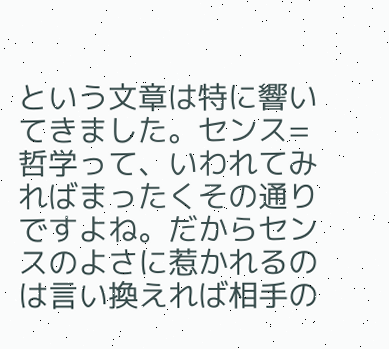という文章は特に響いてきました。センス=哲学って、いわれてみればまったくその通りですよね。だからセンスのよさに惹かれるのは言い換えれば相手の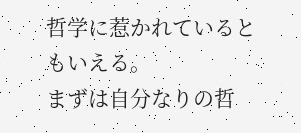哲学に惹かれているともいえる。
まずは自分なりの哲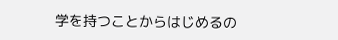学を持つことからはじめるの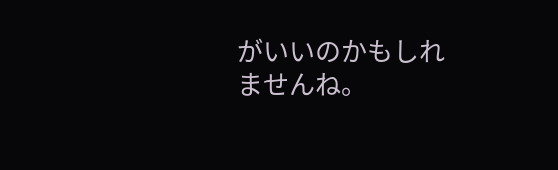がいいのかもしれませんね。